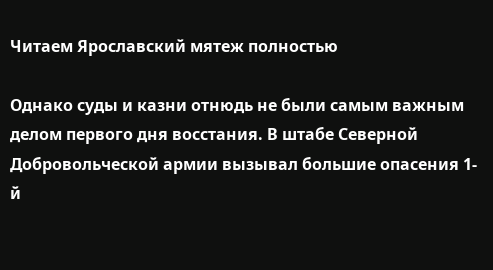Читаем Ярославский мятеж полностью

Однако суды и казни отнюдь не были самым важным делом первого дня восстания. В штабе Северной Добровольческой армии вызывал большие опасения 1-й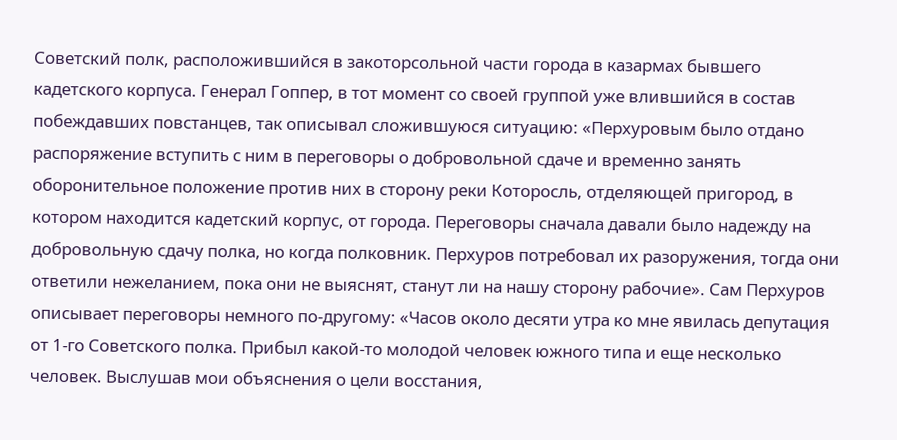Советский полк, расположившийся в закоторсольной части города в казармах бывшего кадетского корпуса. Генерал Гоппер, в тот момент со своей группой уже влившийся в состав побеждавших повстанцев, так описывал сложившуюся ситуацию: «Перхуровым было отдано распоряжение вступить с ним в переговоры о добровольной сдаче и временно занять оборонительное положение против них в сторону реки Которосль, отделяющей пригород, в котором находится кадетский корпус, от города. Переговоры сначала давали было надежду на добровольную сдачу полка, но когда полковник. Перхуров потребовал их разоружения, тогда они ответили нежеланием, пока они не выяснят, станут ли на нашу сторону рабочие». Сам Перхуров описывает переговоры немного по-другому: «Часов около десяти утра ко мне явилась депутация от 1-го Советского полка. Прибыл какой-то молодой человек южного типа и еще несколько человек. Выслушав мои объяснения о цели восстания,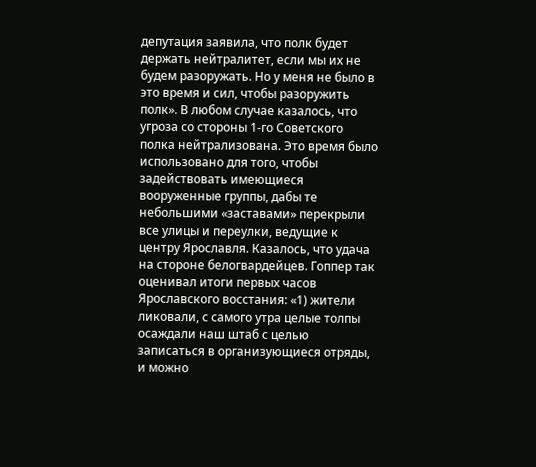депутация заявила, что полк будет держать нейтралитет, если мы их не будем разоружать. Но у меня не было в это время и сил, чтобы разоружить полк». В любом случае казалось, что угроза со стороны 1-го Советского полка нейтрализована. Это время было использовано для того, чтобы задействовать имеющиеся вооруженные группы, дабы те небольшими «заставами» перекрыли все улицы и переулки, ведущие к центру Ярославля. Казалось, что удача на стороне белогвардейцев. Гоппер так оценивал итоги первых часов Ярославского восстания: «1) жители ликовали, с самого утра целые толпы осаждали наш штаб с целью записаться в организующиеся отряды, и можно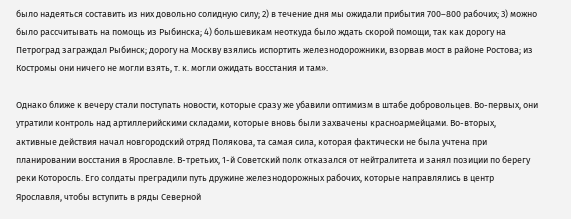было надеяться составить из них довольно солидную силу; 2) в течение дня мы ожидали прибытия 700–800 рабочих; 3) можно было рассчитывать на помощь из Рыбинска; 4) большевикам неоткуда было ждать скорой помощи, так как дорогу на Петроград заграждал Рыбинск; дорогу на Москву взялись испортить железнодорожники, взорвав мост в районе Ростова; из Костромы они ничего не могли взять, т. к. могли ожидать восстания и там».

Однако ближе к вечеру стали поступать новости, которые сразу же убавили оптимизм в штабе добровольцев. Во-первых, они утратили контроль над артиллерийскими складами, которые вновь были захвачены красноармейцами. Во-вторых, активные действия начал новгородский отряд Полякова, та самая сила, которая фактически не была учтена при планировании восстания в Ярославле. В-третьих, 1-й Советский полк отказался от нейтралитета и занял позиции по берегу реки Которосль. Его солдаты преградили путь дружине железнодорожных рабочих, которые направлялись в центр Ярославля, чтобы вступить в ряды Северной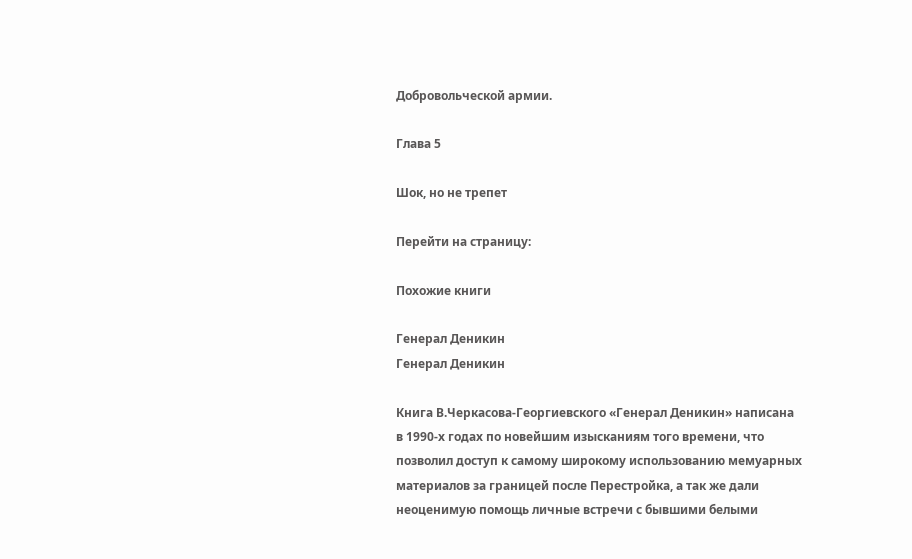Добровольческой армии.

Глава 5

Шок, но не трепет

Перейти на страницу:

Похожие книги

Генерал Деникин
Генерал Деникин

Книга В.Черкасова-Георгиевского «Генерал Деникин» написана в 1990-х годах по новейшим изысканиям того времени, что позволил доступ к самому широкому использованию мемуарных материалов за границей после Перестройка, а так же дали неоценимую помощь личные встречи с бывшими белыми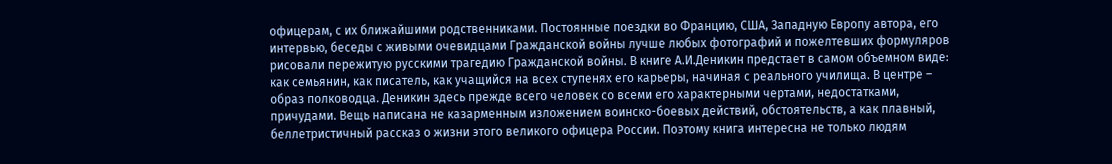офицерам, с их ближайшими родственниками. Постоянные поездки во Францию, США, Западную Европу автора, его интервью, беседы с живыми очевидцами Гражданской войны лучше любых фотографий и пожелтевших формуляров рисовали пережитую русскими трагедию Гражданской войны. В книге А.И.Деникин предстает в самом объемном виде: как семьянин, как писатель, как учащийся на всех ступенях его карьеры, начиная с реального училища. В центре – образ полководца. Деникин здесь прежде всего человек со всеми его характерными чертами, недостатками, причудами. Вещь написана не казарменным изложением воинско-боевых действий, обстоятельств, а как плавный, беллетристичный рассказ о жизни этого великого офицера России. Поэтому книга интересна не только людям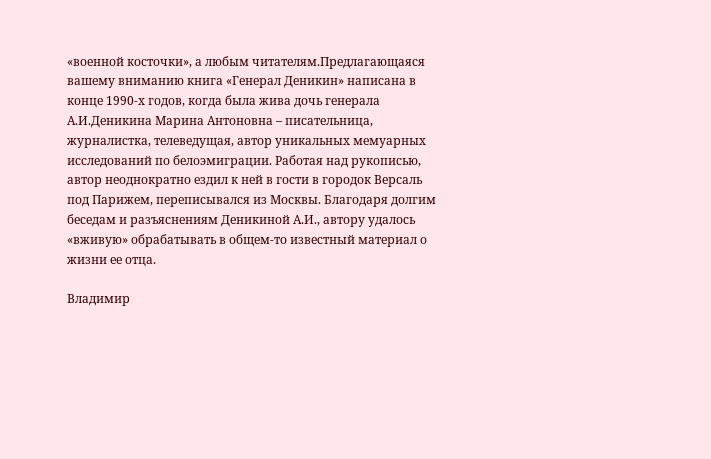«военной косточки», а любым читателям.Предлагающаяся вашему вниманию книга «Генерал Деникин» написана в конце 1990-х годов, когда была жива дочь генерала А.И.Деникина Марина Антоновна – писательница, журналистка, телеведущая, автор уникальных мемуарных исследований по белоэмиграции. Работая над рукописью, автор неоднократно ездил к ней в гости в городок Версаль под Парижем, переписывался из Москвы. Благодаря долгим беседам и разъяснениям Деникиной А.И., автору удалось «вживую» обрабатывать в общем-то известный материал о жизни ее отца.

Владимир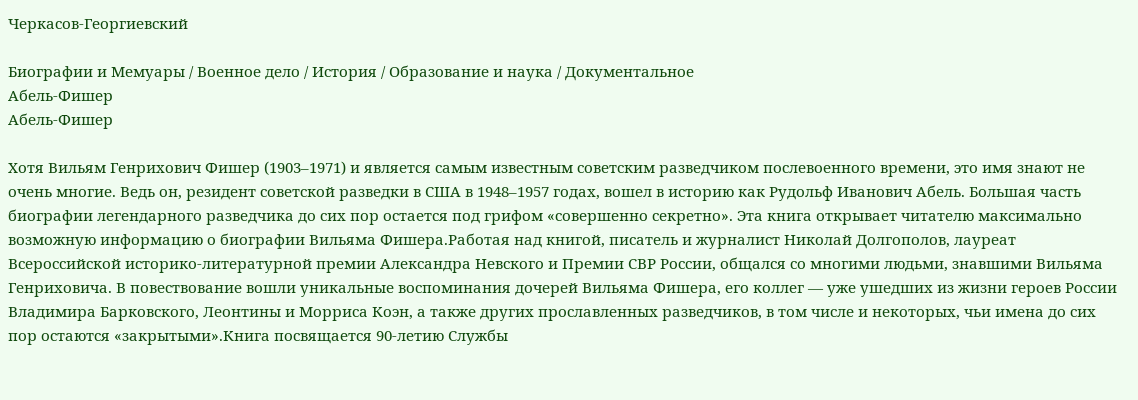Черкасов-Георгиевский

Биографии и Мемуары / Военное дело / История / Образование и наука / Документальное
Абель-Фишер
Абель-Фишер

Хотя Вильям Генрихович Фишер (1903–1971) и является самым известным советским разведчиком послевоенного времени, это имя знают не очень многие. Ведь он, резидент советской разведки в США в 1948–1957 годах, вошел в историю как Рудольф Иванович Абель. Большая часть биографии легендарного разведчика до сих пор остается под грифом «совершенно секретно». Эта книга открывает читателю максимально возможную информацию о биографии Вильяма Фишера.Работая над книгой, писатель и журналист Николай Долгополов, лауреат Всероссийской историко-литературной премии Александра Невского и Премии СВР России, общался со многими людьми, знавшими Вильяма Генриховича. В повествование вошли уникальные воспоминания дочерей Вильяма Фишера, его коллег — уже ушедших из жизни героев России Владимира Барковского, Леонтины и Морриса Коэн, а также других прославленных разведчиков, в том числе и некоторых, чьи имена до сих пор остаются «закрытыми».Книга посвящается 90-летию Службы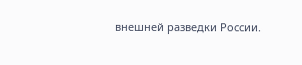внешней разведки России.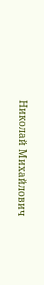Николай Михайлович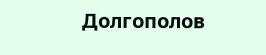Долгополов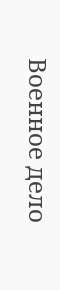Военное дело